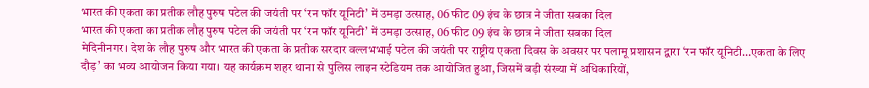भारत की एकता का प्रतीक लौह पुरुष पटेल की जयंती पर ‘रन फॉर यूनिटी’ में उमड़ा उत्साह, 06 फीट 09 इंच के छात्र ने जीता सबका दिल
भारत की एकता का प्रतीक लौह पुरुष पटेल की जयंती पर ‘रन फॉर यूनिटी’ में उमड़ा उत्साह, 06 फीट 09 इंच के छात्र ने जीता सबका दिल
मेदिनीनगर। देश के लौह पुरुष और भारत की एकता के प्रतीक सरदार वल्लभभाई पटेल की जयंती पर राष्ट्रीय एकता दिवस के अवसर पर पलामू प्रशासन द्वारा ‘रन फॉर यूनिटी…एकता के लिए दौड़’ का भव्य आयोजन किया गया। यह कार्यक्रम शहर थाना से पुलिस लाइन स्टेडियम तक आयोजित हुआ, जिसमें बड़ी संख्या में अधिकारियों,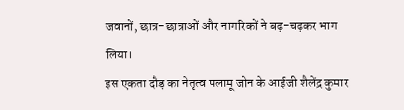जवानों, छात्र-छात्राओं और नागरिकों ने बढ़-चढ़कर भाग लिया।
इस एकता दौड़ का नेतृत्व पलामू जोन के आईजी शैलेंद्र कुमार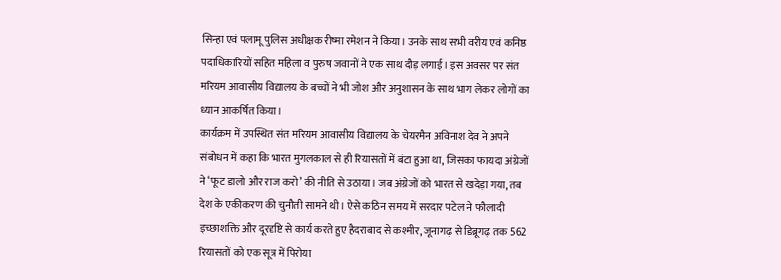सिन्हा एवं पलामू पुलिस अधीक्षक रीष्मा रमेशन ने किया। उनके साथ सभी वरीय एवं कनिष्ठ पदाधिकारियों सहित महिला व पुरुष जवानों ने एक साथ दौड़ लगाई। इस अवसर पर संत मरियम आवासीय विद्यालय के बच्चों ने भी जोश और अनुशासन के साथ भाग लेकर लोगों का ध्यान आकर्षित किया।
कार्यक्रम में उपस्थित संत मरियम आवासीय विद्यालय के चेयरमैन अविनाश देव ने अपने संबोधन में कहा कि भारत मुगलकाल से ही रियासतों में बंटा हुआ था, जिसका फायदा अंग्रेजों ने ‘फूट डालो और राज करो’ की नीति से उठाया। जब अंग्रेजों को भारत से खदेड़ा गया, तब देश के एकीकरण की चुनौती सामने थी। ऐसे कठिन समय में सरदार पटेल ने फौलादी इच्छाशक्ति और दूरदृष्टि से कार्य करते हुए हैदराबाद से कश्मीर, जूनागढ़ से डिब्रूगढ़ तक 562 रियासतों को एक सूत्र में पिरोया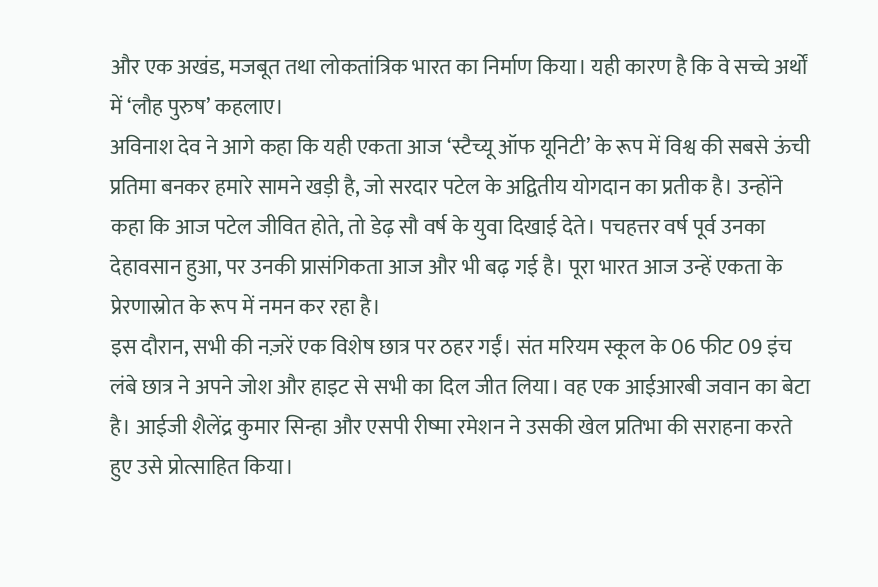और एक अखंड, मजबूत तथा लोकतांत्रिक भारत का निर्माण किया। यही कारण है कि वे सच्चे अर्थों में ‘लौह पुरुष’ कहलाए।
अविनाश देव ने आगे कहा कि यही एकता आज ‘स्टैच्यू ऑफ यूनिटी’ के रूप में विश्व की सबसे ऊंची प्रतिमा बनकर हमारे सामने खड़ी है, जो सरदार पटेल के अद्वितीय योगदान का प्रतीक है। उन्होंने कहा कि आज पटेल जीवित होते, तो डेढ़ सौ वर्ष के युवा दिखाई देते। पचहत्तर वर्ष पूर्व उनका देहावसान हुआ, पर उनकी प्रासंगिकता आज और भी बढ़ गई है। पूरा भारत आज उन्हें एकता के प्रेरणास्रोत के रूप में नमन कर रहा है।
इस दौरान, सभी की नज़रें एक विशेष छात्र पर ठहर गईं। संत मरियम स्कूल के 06 फीट 09 इंच लंबे छात्र ने अपने जोश और हाइट से सभी का दिल जीत लिया। वह एक आईआरबी जवान का बेटा है। आईजी शैलेंद्र कुमार सिन्हा और एसपी रीष्मा रमेशन ने उसकी खेल प्रतिभा की सराहना करते हुए उसे प्रोत्साहित किया।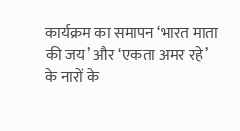कार्यक्रम का समापन ‘भारत माता की जय’ और ‘एकता अमर रहे’ के नारों के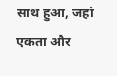साथ हुआ, जहां एकता और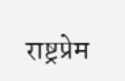राष्ट्रप्रेम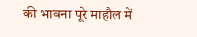की भावना पूरे माहौल में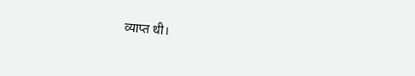व्याप्त थी।